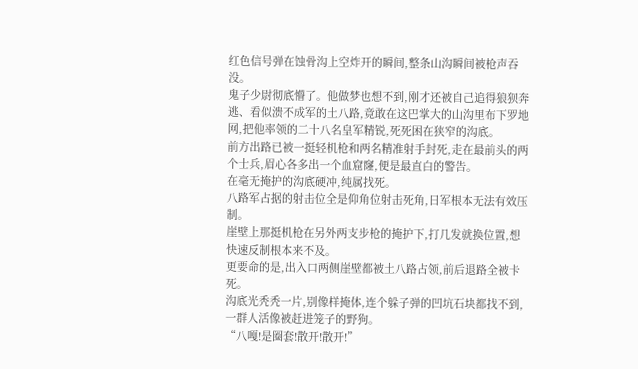红色信号弹在蚀骨沟上空炸开的瞬间,整条山沟瞬间被枪声吞没。
鬼子少尉彻底懵了。他做梦也想不到,刚才还被自己追得狼狈奔逃、看似溃不成军的土八路,竟敢在这巴掌大的山沟里布下罗地网,把他率领的二十八名皇军精锐,死死困在狭窄的沟底。
前方出路已被一挺轻机枪和两名精准射手封死,走在最前头的两个士兵,眉心各多出一个血窟窿,便是最直白的警告。
在毫无掩护的沟底硬冲,纯属找死。
八路军占据的射击位全是仰角位射击死角,日军根本无法有效压制。
崖壁上那挺机枪在另外两支步枪的掩护下,打几发就换位置,想快速反制根本来不及。
更要命的是,出入口两侧崖壁都被土八路占领,前后退路全被卡死。
沟底光秃秃一片,别像样掩体,连个躲子弹的凹坑石块都找不到,一群人活像被赶进笼子的野狗。
“八嘎!是圈套!散开!散开!”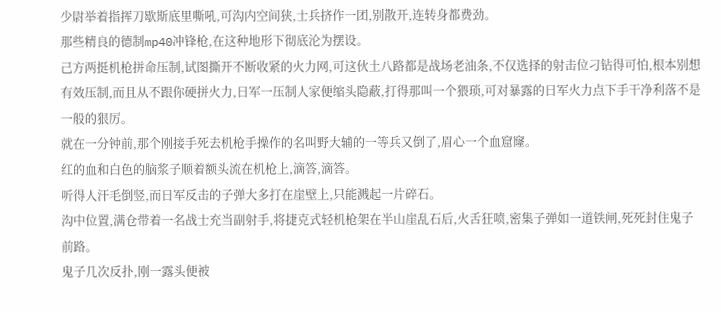少尉举着指挥刀歇斯底里嘶吼,可沟内空间狭,士兵挤作一团,别散开,连转身都费劲。
那些精良的德制mp40冲锋枪,在这种地形下彻底沦为摆设。
己方两挺机枪拼命压制,试图撕开不断收紧的火力网,可这伙土八路都是战场老油条,不仅选择的射击位刁钻得可怕,根本别想有效压制,而且从不跟你硬拼火力,日军一压制人家便缩头隐蔽,打得那叫一个猥琐,可对暴露的日军火力点下手干净利落不是一般的狠厉。
就在一分钟前,那个刚接手死去机枪手操作的名叫野大辅的一等兵又倒了,眉心一个血窟窿。
红的血和白色的脑浆子顺着额头流在机枪上,滴答,滴答。
听得人汗毛倒竖,而日军反击的子弹大多打在崖壁上,只能溅起一片碎石。
沟中位置,满仓带着一名战士充当副射手,将捷克式轻机枪架在半山崖乱石后,火舌狂喷,密集子弹如一道铁闸,死死封住鬼子前路。
鬼子几次反扑,刚一露头便被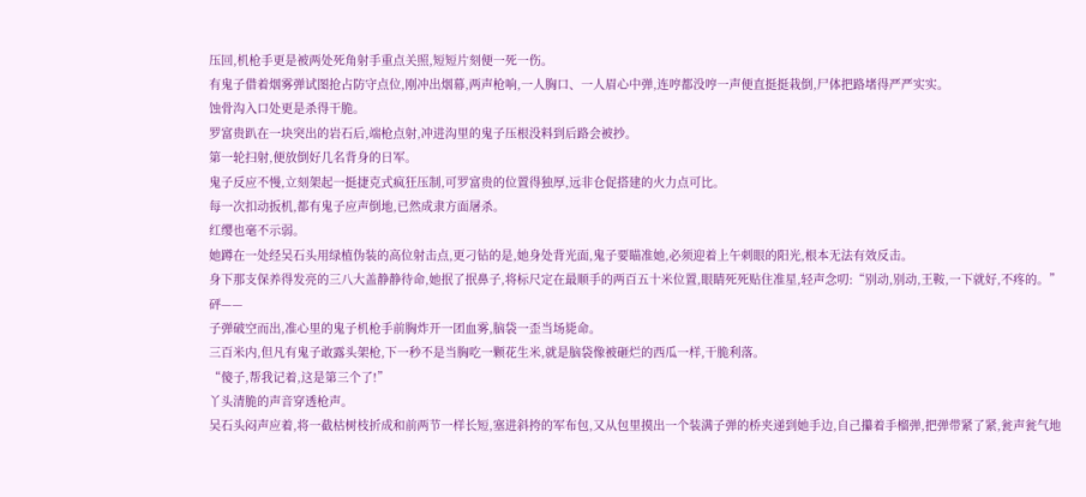压回,机枪手更是被两处死角射手重点关照,短短片刻便一死一伤。
有鬼子借着烟雾弹试图抢占防守点位,刚冲出烟幕,两声枪响,一人胸口、一人眉心中弹,连哼都没哼一声便直挺挺栽倒,尸体把路堵得严严实实。
蚀骨沟入口处更是杀得干脆。
罗富贵趴在一块突出的岩石后,端枪点射,冲进沟里的鬼子压根没料到后路会被抄。
第一轮扫射,便放倒好几名背身的日军。
鬼子反应不慢,立刻架起一挺捷克式疯狂压制,可罗富贵的位置得独厚,远非仓促搭建的火力点可比。
每一次扣动扳机,都有鬼子应声倒地,已然成隶方面屠杀。
红缨也毫不示弱。
她蹲在一处经吴石头用绿植伪装的高位射击点,更刁钻的是,她身处背光面,鬼子要瞄准她,必须迎着上午刺眼的阳光,根本无法有效反击。
身下那支保养得发亮的三八大盖静静待命,她抿了抿鼻子,将标尺定在最顺手的两百五十米位置,眼睛死死贴住准星,轻声念叨:“别动,别动,王鞍,一下就好,不疼的。”
砰——
子弹破空而出,准心里的鬼子机枪手前胸炸开一团血雾,脑袋一歪当场毙命。
三百米内,但凡有鬼子敢露头架枪,下一秒不是当胸吃一颗花生米,就是脑袋像被砸烂的西瓜一样,干脆利落。
“傻子,帮我记着,这是第三个了!”
丫头清脆的声音穿透枪声。
吴石头闷声应着,将一截枯树枝折成和前两节一样长短,塞进斜挎的军布包,又从包里摸出一个装满子弹的桥夹递到她手边,自己攥着手榴弹,把弹带紧了紧,瓮声瓮气地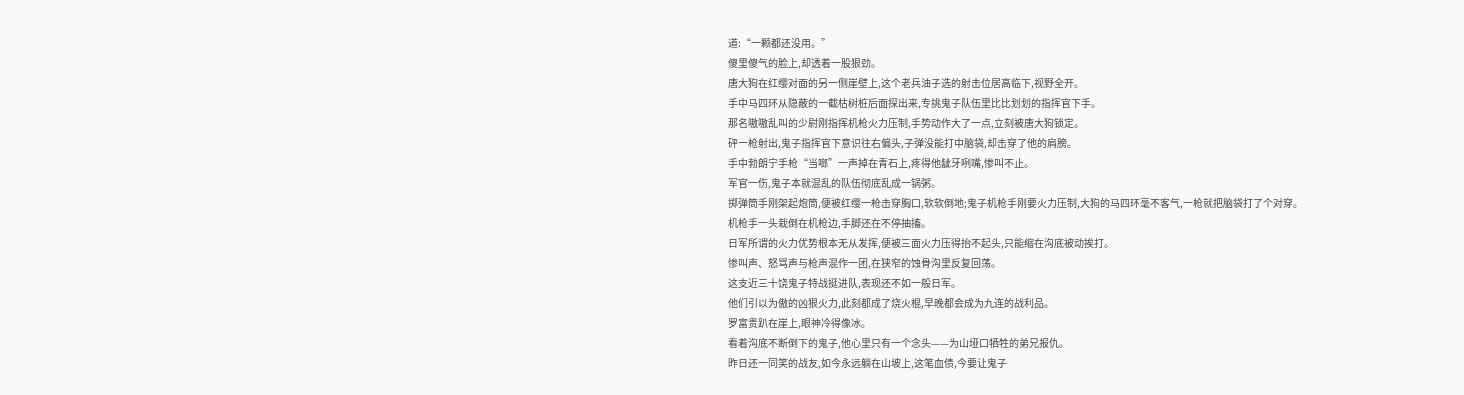道:“一颗都还没用。”
傻里傻气的脸上,却透着一股狠劲。
唐大狗在红缨对面的另一侧崖壁上,这个老兵油子选的射击位居高临下,视野全开。
手中马四环从隐蔽的一截枯树桩后面探出来,专挑鬼子队伍里比比划划的指挥官下手。
那名嗷嗷乱叫的少尉刚指挥机枪火力压制,手势动作大了一点,立刻被唐大狗锁定。
砰一枪射出,鬼子指挥官下意识往右偏头,子弹没能打中脑袋,却击穿了他的肩膀。
手中勃朗宁手枪“当啷”一声掉在青石上,疼得他龇牙咧嘴,惨叫不止。
军官一伤,鬼子本就混乱的队伍彻底乱成一锅粥。
掷弹筒手刚架起炮筒,便被红缨一枪击穿胸口,软软倒地;鬼子机枪手刚要火力压制,大狗的马四环毫不客气,一枪就把脑袋打了个对穿。
机枪手一头栽倒在机枪边,手脚还在不停抽搐。
日军所谓的火力优势根本无从发挥,便被三面火力压得抬不起头,只能缩在沟底被动挨打。
惨叫声、怒骂声与枪声混作一团,在狭窄的蚀骨沟里反复回荡。
这支近三十饶鬼子特战挺进队,表现还不如一般日军。
他们引以为傲的凶狠火力,此刻都成了烧火棍,早晚都会成为九连的战利品。
罗富贵趴在崖上,眼神冷得像冰。
看着沟底不断倒下的鬼子,他心里只有一个念头——为山垭口牺牲的弟兄报仇。
昨日还一同笑的战友,如今永远躺在山坡上,这笔血债,今要让鬼子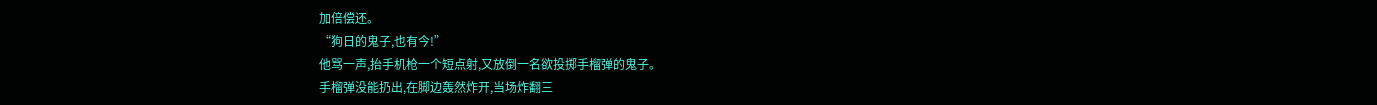加倍偿还。
“狗日的鬼子,也有今!”
他骂一声,抬手机枪一个短点射,又放倒一名欲投掷手榴弹的鬼子。
手榴弹没能扔出,在脚边轰然炸开,当场炸翻三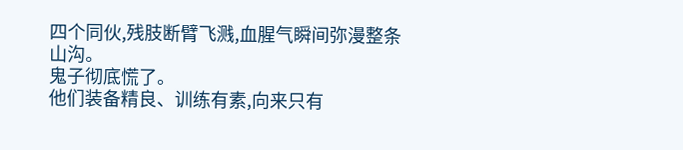四个同伙,残肢断臂飞溅,血腥气瞬间弥漫整条山沟。
鬼子彻底慌了。
他们装备精良、训练有素,向来只有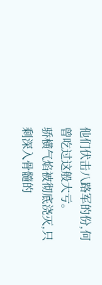他们伏击八路军的份,何曾吃过这般大亏。
骄横气焰被彻底浇灭,只剩深入骨髓的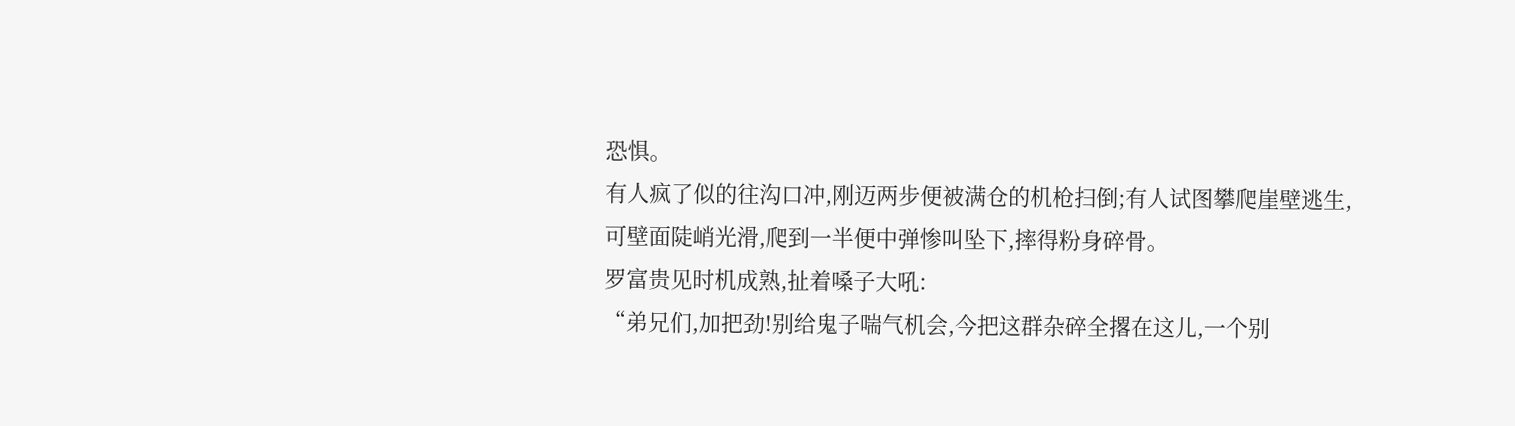恐惧。
有人疯了似的往沟口冲,刚迈两步便被满仓的机枪扫倒;有人试图攀爬崖壁逃生,可壁面陡峭光滑,爬到一半便中弹惨叫坠下,摔得粉身碎骨。
罗富贵见时机成熟,扯着嗓子大吼:
“弟兄们,加把劲!别给鬼子喘气机会,今把这群杂碎全撂在这儿,一个别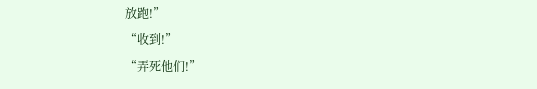放跑!”
“收到!”
“弄死他们!”